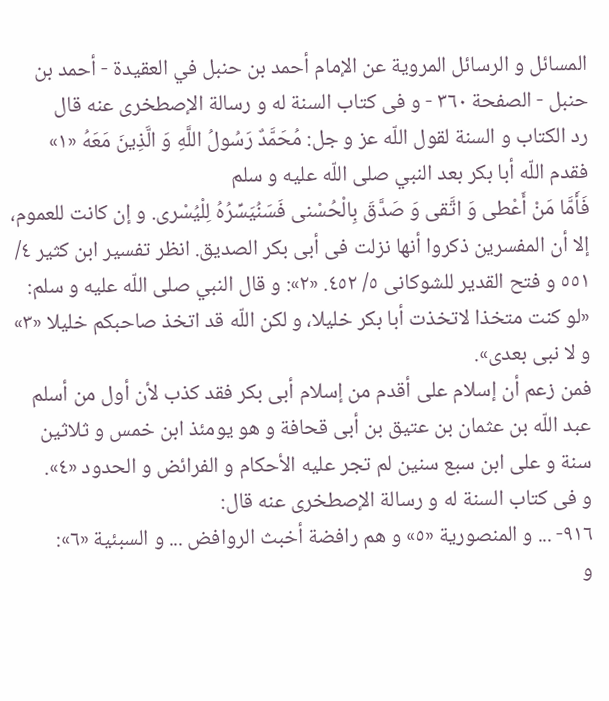المسائل و الرسائل المروية عن الإمام أحمد بن حنبل في العقيدة - أحمد بن حنبل - الصفحة ٣٦٠ - و فى كتاب السنة له و رسالة الإصطخرى عنه قال
رد الكتاب و السنة لقول اللّه عز و جل: مُحَمَّدٌ رَسُولُ اللَّهِ وَ الَّذِينَ مَعَهُ «١» فقدم اللّه أبا بكر بعد النبي صلى اللّه عليه و سلم
فَأَمَّا مَنْ أَعْطى وَ اتَّقى وَ صَدَّقَ بِالْحُسْنى فَسَنُيَسِّرُهُ لِلْيُسْرى. و إن كانت للعموم، إلا أن المفسرين ذكروا أنها نزلت فى أبى بكر الصديق. انظر تفسير ابن كثير ٤/ ٥٥١ و فتح القدير للشوكانى ٥/ ٤٥٢. «٢»: و قال النبي صلى اللّه عليه و سلم: «لو كنت متخذا لاتخذت أبا بكر خليلا، و لكن اللّه قد اتخذ صاحبكم خليلا «٣» و لا نبى بعدى».
فمن زعم أن إسلام على أقدم من إسلام أبى بكر فقد كذب لأن أول من أسلم عبد اللّه بن عثمان بن عتيق بن أبى قحافة و هو يومئذ ابن خمس و ثلاثين سنة و على ابن سبع سنين لم تجر عليه الأحكام و الفرائض و الحدود «٤».
و فى كتاب السنة له و رسالة الإصطخرى عنه قال:
٩١٦- ... و المنصورية «٥» و هم رافضة أخبث الروافض ... و السبئية «٦»:
و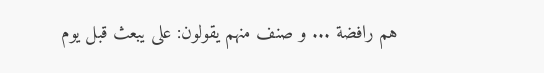هم رافضة ... و صنف منهم يقولون: على يبعث قبل يوم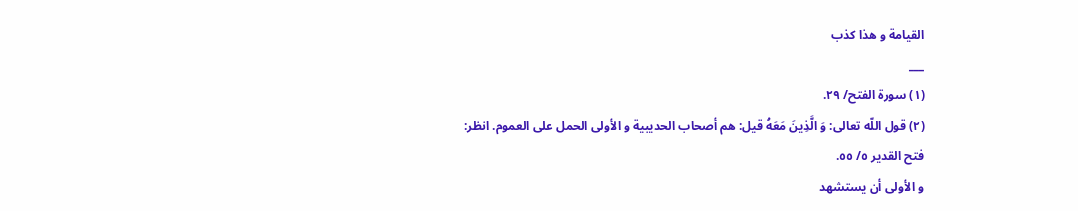القيامة و هذا كذب
___
(١) سورة الفتح/ ٢٩.
(٢) قول اللّه تعالى: وَ الَّذِينَ مَعَهُ قيل: هم أصحاب الحديبية و الأولى الحمل على العموم. انظر:
فتح القدير ٥/ ٥٥.
و الأولى أن يستشهد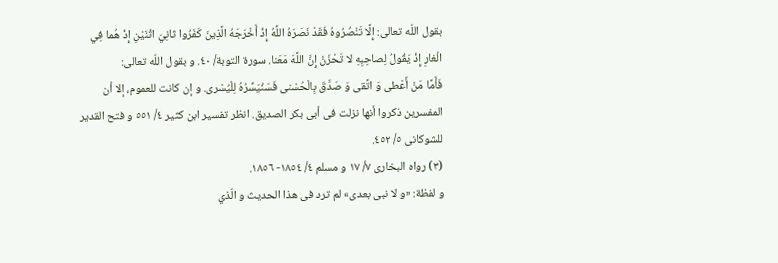بقول اللّه تعالى: إِلَّا تَنْصُرُوهُ فَقَدْ نَصَرَهُ اللَّهُ إِذْ أَخْرَجَهُ الَّذِينَ كَفَرُوا ثانِيَ اثْنَيْنِ إِذْ هُما فِي الْغارِ إِذْ يَقُولُ لِصاحِبِهِ لا تَحْزَنْ إِنَّ اللَّهَ مَعَنا. سورة التوبة/ ٤٠. و بقول اللّه تعالى:
فَأَمَّا مَنْ أَعْطى وَ اتَّقى وَ صَدَّقَ بِالْحُسْنى فَسَنُيَسِّرُهُ لِلْيُسْرى. و إن كانت للعموم، إلا أن المفسرين ذكروا أنها نزلت فى أبى بكر الصديق. انظر تفسير ابن كثير ٤/ ٥٥١ و فتح القدير للشوكانى ٥/ ٤٥٢.
(٣) رواه البخارى ٧/ ١٧ و مسلم ٤/ ١٨٥٤- ١٨٥٦.
و لفظة: «و لا نبى بعدى» لم ترد فى هذا الحديث و الّذي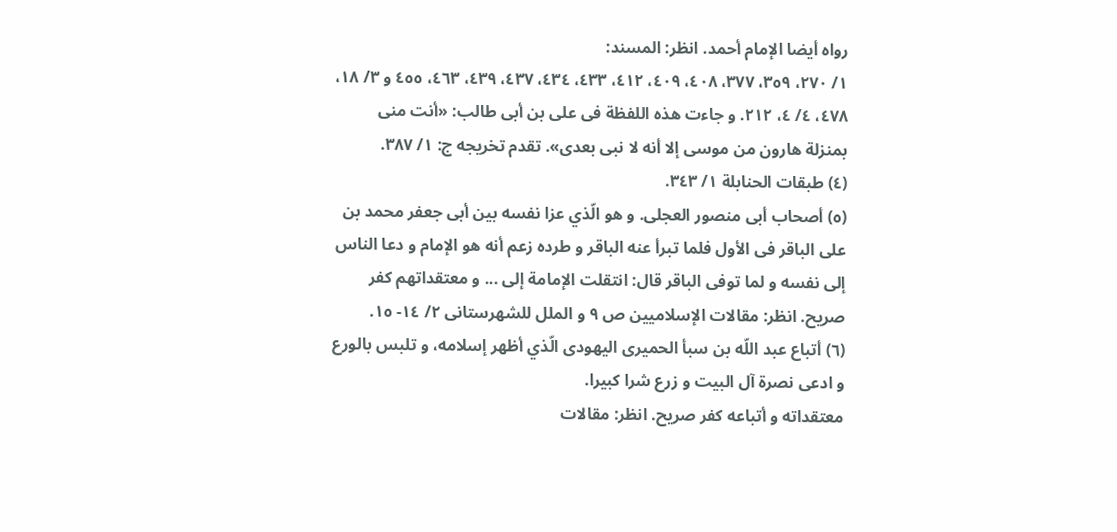رواه أيضا الإمام أحمد. انظر: المسند:
١/ ٢٧٠، ٣٥٩، ٣٧٧، ٤٠٨، ٤٠٩، ٤١٢، ٤٣٣، ٤٣٤، ٤٣٧، ٤٣٩، ٤٦٣، ٤٥٥ و ٣/ ١٨، ٤٧٨، ٤/ ٤، ٢١٢. و جاءت هذه اللفظة فى على بن أبى طالب: «أنت منى بمنزلة هارون من موسى إلا أنه لا نبى بعدى». تقدم تخريجه ج: ١/ ٣٨٧.
(٤) طبقات الحنابلة ١/ ٣٤٣.
(٥) أصحاب أبى منصور العجلى. و هو الّذي عزا نفسه بين أبى جعفر محمد بن على الباقر فى الأول فلما تبرأ عنه الباقر و طرده زعم أنه هو الإمام و دعا الناس إلى نفسه و لما توفى الباقر قال: انتقلت الإمامة إلى ... و معتقداتهم كفر صريح. انظر: مقالات الإسلاميين ص ٩ و الملل للشهرستانى ٢/ ١٤- ١٥.
(٦) أتباع عبد اللّه بن سبأ الحميرى اليهودى الّذي أظهر إسلامه، و تلبس بالورع و ادعى نصرة آل البيت و زرع شرا كبيرا.
معتقداته و أتباعه كفر صريح. انظر: مقالات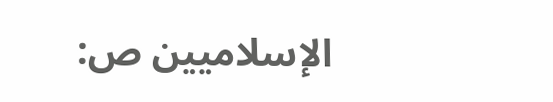الإسلاميين ص: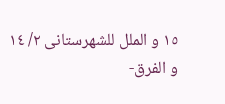١٥ و الملل للشهرستانى ٢/ ١٤ و الفرق-